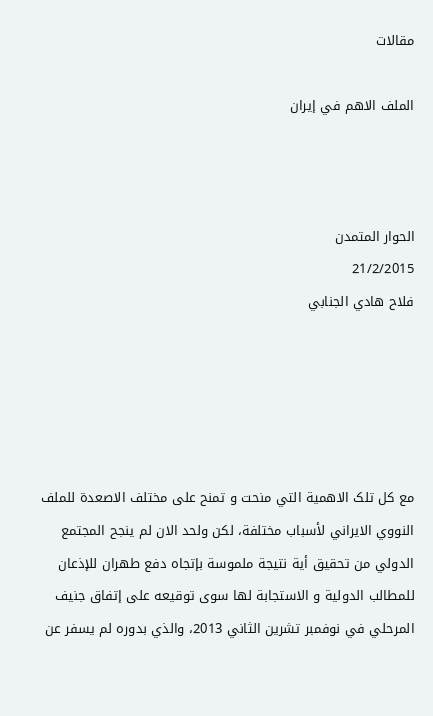مقالات

الملف الاهم في إيران



الحوار المتمدن
21/2/2015
فلاح هادي الجنابي





مع کل تلک الاهمية التي منحت و تمنح علی مختلف الاصعدة للملف النووي الايراني لأسباب مختلفة، لکن ولحد الان لم ينجح المجتمع الدولي من تحقيق أية نتيجة ملموسة بإتجاه دفع طهران للإذعان للمطالب الدولية و الاستجابة لها سوی توقيعه علی إتفاق جنيف المرحلي في نوفمبر تشرين الثاني 2013، والذي بدوره لم يسفر عن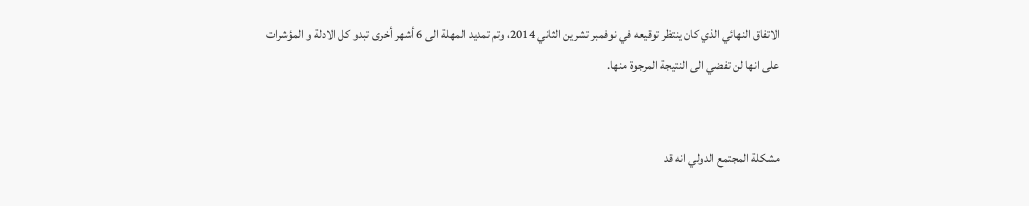الاتفاق النهائي الذي کان ينتظر توقيعه في نوفمبر تشرين الثاني 2014، وتم تمديد المهلة الی 6 أشهر أخری تبدو کل الادلة و المؤشرات علی انها لن تفضي الی النتيجة المرجوة منها.


مشکلة المجتمع الدولي انه قد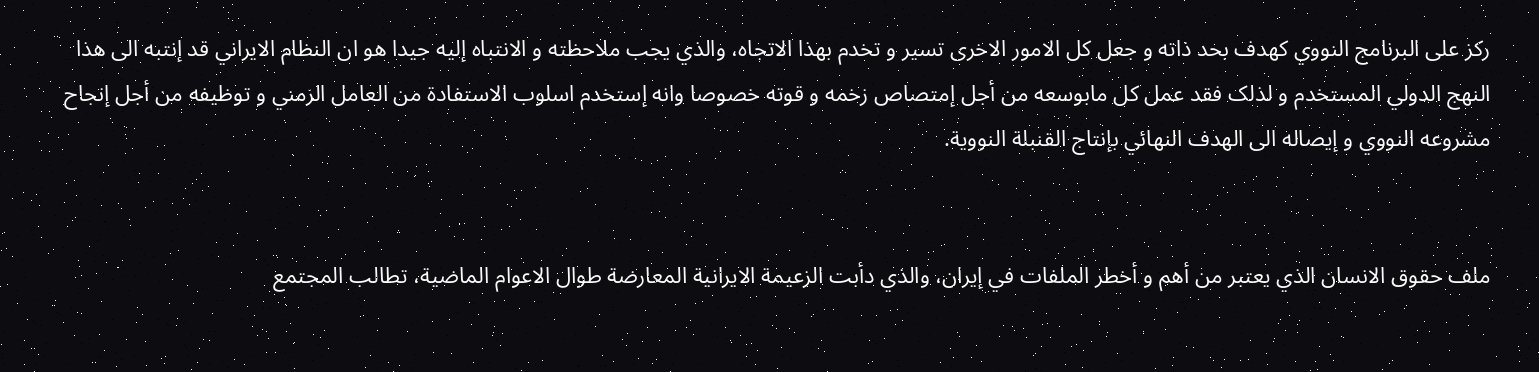رکز علی البرنامج النووي کهدف بحد ذاته و جعل کل الامور الاخری تسير و تخدم بهذا الاتجاه، والذي يجب ملاحظته و الانتباه إليه جيدا هو ان النظام الايراني قد إنتبه الی هذا النهج الدولي المستخدم و لذلک فقد عمل کل مابوسعه من أجل إمتصاص زخمه و قوته خصوصا وانه إستخدم اسلوب الاستفادة من العامل الزمني و توظيفه من أجل إنجاح مشروعه النووي و إيصاله الی الهدف النهائي بإنتاج القنبلة النووية.


ملف حقوق الانسان الذي يعتبر من أهم و أخطر الملفات في إيران، والذي دأبت الزعيمة الايرانية المعارضة طوال الاعوام الماضية، تطالب المجتمع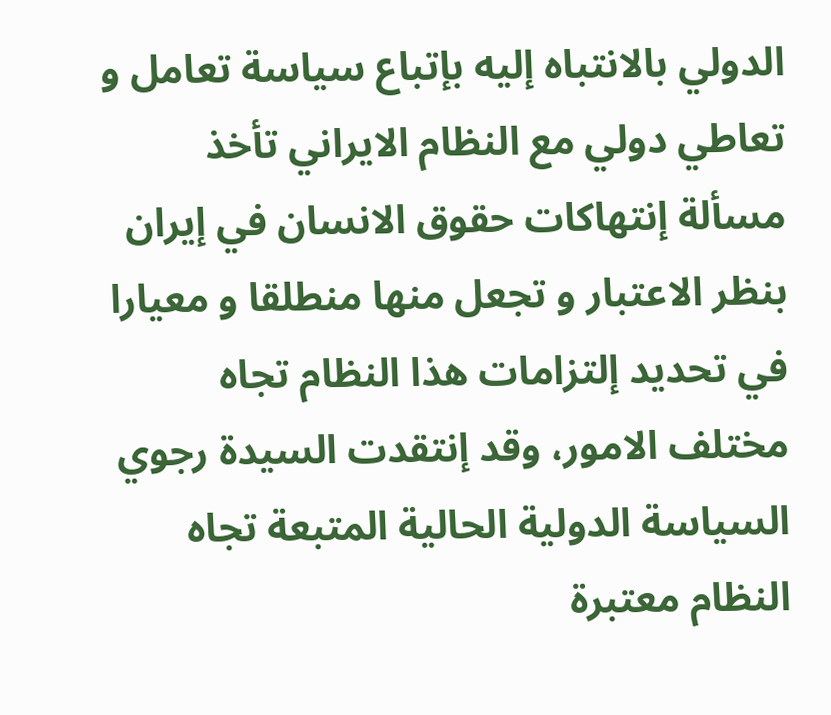الدولي بالانتباه إليه بإتباع سياسة تعامل و تعاطي دولي مع النظام الايراني تأخذ مسألة إنتهاکات حقوق الانسان في إيران بنظر الاعتبار و تجعل منها منطلقا و معيارا في تحديد إلتزامات هذا النظام تجاه مختلف الامور، وقد إنتقدت السيدة رجوي السياسة الدولية الحالية المتبعة تجاه النظام معتبرة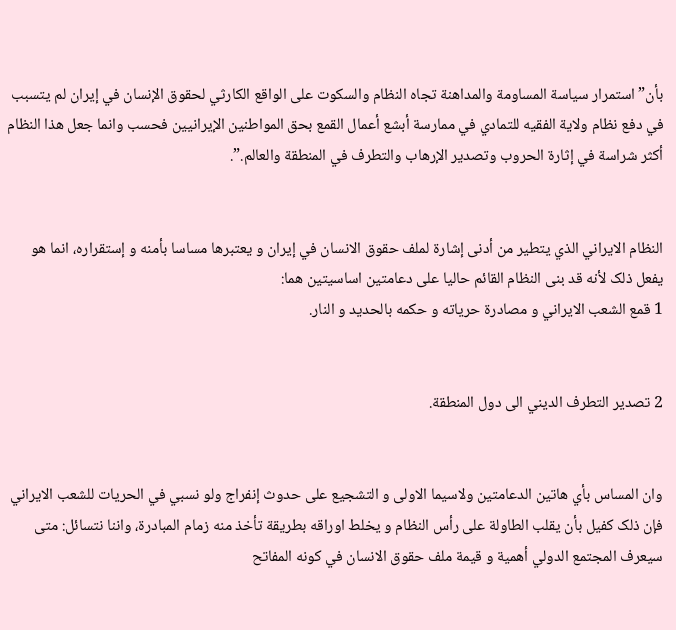بأن”استمرار سياسة المساومة والمداهنة تجاه النظام والسکوت علی الواقع الکارثي لحقوق الإنسان في إيران لم يتسبب في دفع نظام ولاية الفقيه للتمادي في ممارسة أبشع أعمال القمع بحق المواطنين الإيرانيين فحسب وانما جعل هذا النظام أکثر شراسة في إثارة الحروب وتصدير الإرهاب والتطرف في المنطقة والعالم.”.


النظام الايراني الذي يتطير من أدنی إشارة لملف حقوق الانسان في إيران و يعتبرها مساسا بأمنه و إستقراره، انما هو يفعل ذلک لأنه قد بنی النظام القائم حاليا علی دعامتين اساسيتين هما:
1 قمع الشعب الايراني و مصادرة حرياته و حکمه بالحديد و النار.


2 تصدير التطرف الديني الی دول المنطقة.


وان المساس بأي هاتين الدعامتين ولاسيما الاولی و التشجيع علی حدوث إنفراج ولو نسبي في الحريات للشعب الايراني فإن ذلک کفيل بأن يقلب الطاولة علی رأس النظام و يخلط اوراقه بطريقة تأخذ منه زمام المبادرة، واننا نتسائل: متی سيعرف المجتمع الدولي أهمية و قيمة ملف حقوق الانسان في کونه المفاتح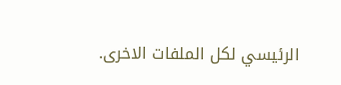الرئيسي لکل الملفات الاخری.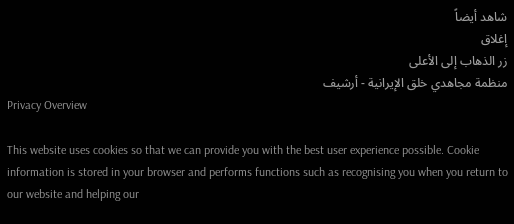شاهد أيضاً
إغلاق
زر الذهاب إلى الأعلى
منظمة مجاهدي خلق الإيرانية - أرشیف
Privacy Overview

This website uses cookies so that we can provide you with the best user experience possible. Cookie information is stored in your browser and performs functions such as recognising you when you return to our website and helping our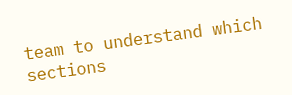team to understand which sections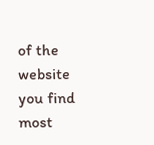of the website you find most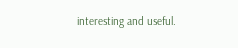interesting and useful.